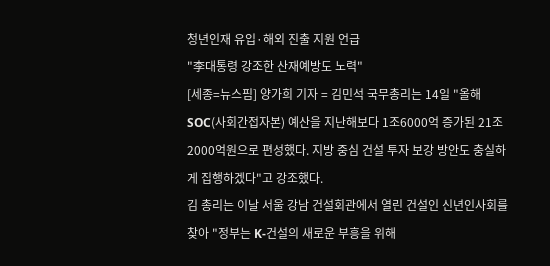청년인재 유입·해외 진출 지원 언급
"李대통령 강조한 산재예방도 노력"
[세종=뉴스핌] 양가희 기자 = 김민석 국무총리는 14일 "올해 SOC(사회간접자본) 예산을 지난해보다 1조6000억 증가된 21조2000억원으로 편성했다. 지방 중심 건설 투자 보강 방안도 충실하게 집행하겠다"고 강조했다.
김 총리는 이날 서울 강남 건설회관에서 열린 건설인 신년인사회를 찾아 "정부는 K-건설의 새로운 부흥을 위해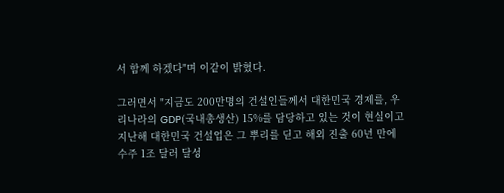서 함께 하겠다"며 이같이 밝혔다.

그러면서 "지금도 200만명의 건설인들께서 대한민국 경제를, 우리나라의 GDP(국내총생산) 15%를 담당하고 있는 것이 현실이고 지난해 대한민국 건설업은 그 뿌리를 딛고 해외 진출 60년 만에 수주 1조 달러 달성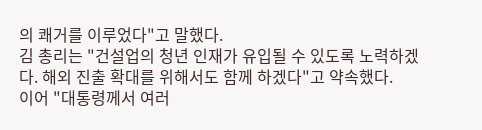의 쾌거를 이루었다"고 말했다.
김 총리는 "건설업의 청년 인재가 유입될 수 있도록 노력하겠다. 해외 진출 확대를 위해서도 함께 하겠다"고 약속했다.
이어 "대통령께서 여러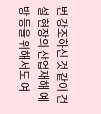번 강조하신 것 같이 건설 현장의 산업재해 예방 등을 위해서도 여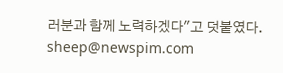러분과 함께 노력하겠다"고 덧붙였다.
sheep@newspim.com